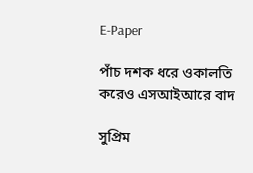E-Paper

পাঁচ দশক ধরে ওকালতি করেও এসআইআরে বাদ

সুপ্রিম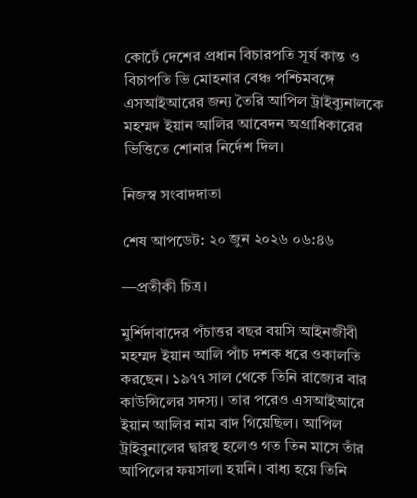কোর্টে দেশের প্রধান বিচারপতি সূর্য কান্ত ও বিচাপতি ভি মোহনার বেঞ্চ পশ্চিমবঙ্গে এসআইআরের জন্য তৈরি আপিল ট্রাইব্যুনালকে মহম্মদ ইয়ান আলির আবেদন অগ্রাধিকারের ভিত্তিতে শোনার নির্দেশ দিল।

নিজস্ব সংবাদদাতা

শেষ আপডেট: ২০ জুন ২০২৬ ০৬:৪৬

—প্রতীকী চিত্র।

মুর্শিদাবাদের পঁচাত্তর বছর বয়সি আইনজীবী মহম্মদ ইয়ান আলি পাঁচ দশক ধরে ওকালতি করছেন। ১৯৭৭ সাল থেকে তিনি রাজ্যের বার কাউন্সিলের সদস্য। তার পরেও এসআইআরে ইয়ান আলির নাম বাদ গিয়েছিল। আপিল ট্রাইবুনালের দ্বারস্থ হলেও গত তিন মাসে তাঁর আপিলের ফয়সালা হয়নি। বাধ্য হয়ে তিনি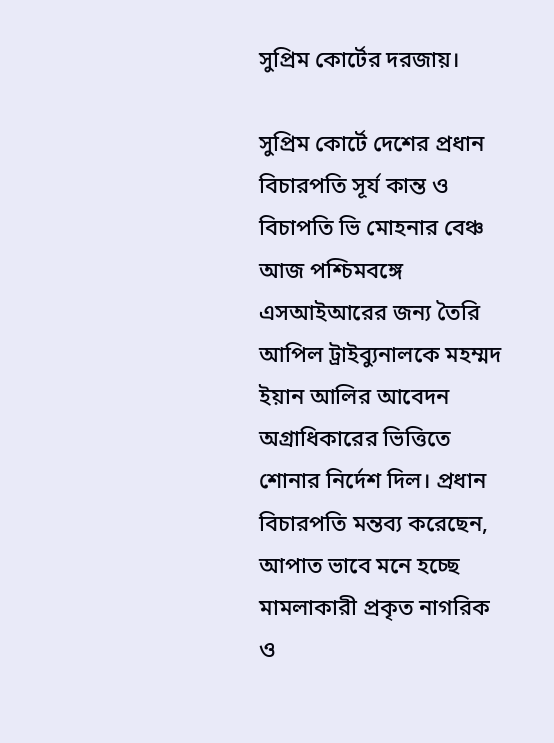সুপ্রিম কোর্টের দরজায়।

সুপ্রিম কোর্টে দেশের প্রধান বিচারপতি সূর্য কান্ত ও বিচাপতি ভি মোহনার বেঞ্চ আজ পশ্চিমবঙ্গে এসআইআরের জন্য তৈরি আপিল ট্রাইব্যুনালকে মহম্মদ ইয়ান আলির আবেদন অগ্রাধিকারের ভিত্তিতে শোনার নির্দেশ দিল। প্রধান বিচারপতি মন্তব্য করেছেন, আপাত ভাবে মনে হচ্ছে মামলাকারী প্রকৃত নাগরিক ও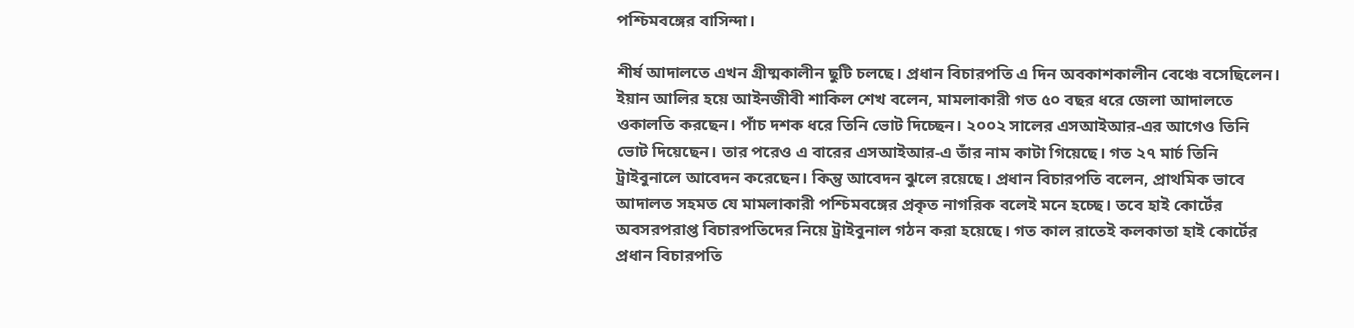পশ্চিমবঙ্গের বাসিন্দা।

শীর্ষ আদালতে এখন গ্রীষ্মকালীন ছুটি চলছে। প্রধান বিচারপতি এ দিন অবকাশকালীন বেঞ্চে বসেছিলেন। ইয়ান আলির হয়ে আইনজীবী শাকিল শেখ বলেন, মামলাকারী গত ৫০ বছর ধরে জেলা আদালতে ওকালতি করছেন। পাঁচ দশক ধরে তিনি ভোট দিচ্ছেন। ২০০২ সালের এসআইআর-এর আগেও তিনি ভোট দিয়েছেন। তার পরেও এ বারের এসআইআর-এ তাঁর নাম কাটা গিয়েছে। গত ২৭ মার্চ তিনি ট্রাইবুনালে আবেদন করেছেন। কিন্তু আবেদন ঝুলে রয়েছে। প্রধান বিচারপতি বলেন, প্রাথমিক ভাবে আদালত সহমত যে মামলাকারী পশ্চিমবঙ্গের প্রকৃত নাগরিক বলেই মনে হচ্ছে। তবে হাই কোর্টের অবসরপরাপ্ত বিচারপতিদের নিয়ে ট্রাইবুনাল গঠন করা হয়েছে। গত কাল রাতেই কলকাতা হাই কোর্টের প্রধান বিচারপতি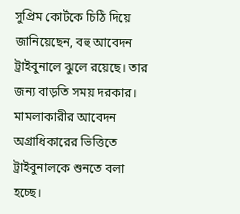সুপ্রিম কোর্টকে চিঠি দিয়ে জানিয়েছেন, বহু আবেদন ট্রাইবুনালে ঝুলে রয়েছে। তার জন্য বাড়তি সময় দরকার। মামলাকারীর আবেদন অগ্রাধিকারের ভিত্তিতে ট্রাইবুনালকে শুনতে বলা হচ্ছে।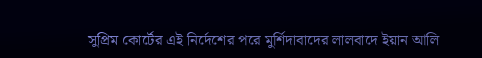সুপ্রিম কোর্টের এই নির্দেশের পরে মুর্শিদাবাদের লালবাদে ইয়ান আলি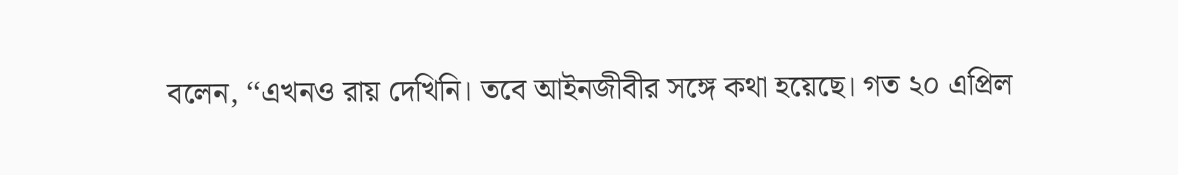বলেন, ‘‘এখনও রায় দেখিনি। তবে আইনজীবীর সঙ্গে কথা হয়েছে। গত ২০ এপ্রিল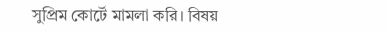সুপ্রিম কোর্টে মামলা করি। বিষয়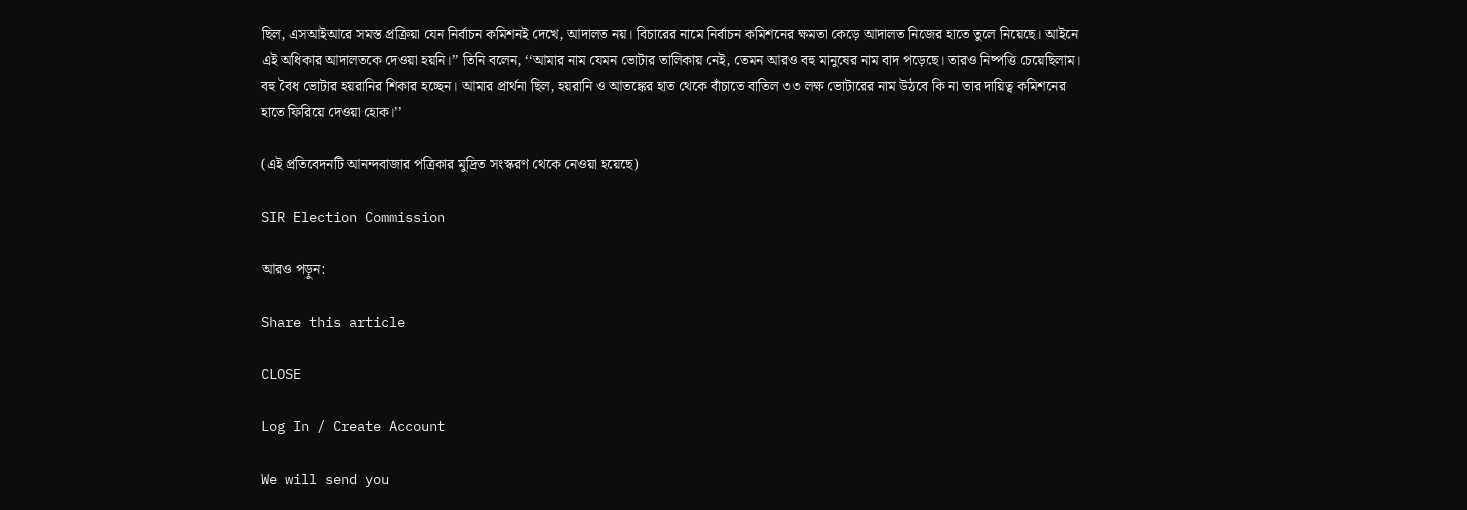ছিল, এসআইআরে সমস্ত প্রক্রিয়া যেন নির্বাচন কমিশনই দেখে, আদালত নয়। বিচারের নামে নির্বাচন কমিশনের ক্ষমতা কেড়ে আদালত নিজের হাতে তুলে নিয়েছে। আইনে এই অধিকার আদালতকে দেওয়া হয়নি।’’ তিনি বলেন, ‘‘আমার নাম যেমন ভোটার তালিকায় নেই, তেমন আরও বহু মানুষের নাম বাদ পড়েছে। তারও নিষ্পত্তি চেয়েছিলাম। বহু বৈধ ভোটার হয়রানির শিকার হচ্ছেন। আমার প্রার্থনা ছিল, হয়রানি ও আতঙ্কের হাত থেকে বাঁচাতে বাতিল ৩৩ লক্ষ ভোটারের নাম উঠবে কি না তার দায়িত্ব কমিশনের হাতে ফিরিয়ে দেওয়া হোক।’’

(এই প্রতিবেদনটি আনন্দবাজার পত্রিকার মুদ্রিত সংস্করণ থেকে নেওয়া হয়েছে)

SIR Election Commission

আরও পড়ুন:

Share this article

CLOSE

Log In / Create Account

We will send you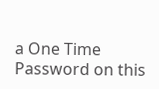a One Time Password on this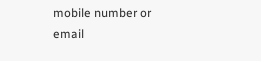mobile number or email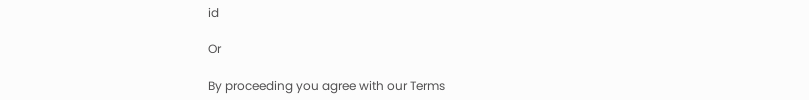id

Or

By proceeding you agree with our Terms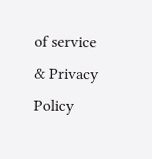of service & Privacy Policy